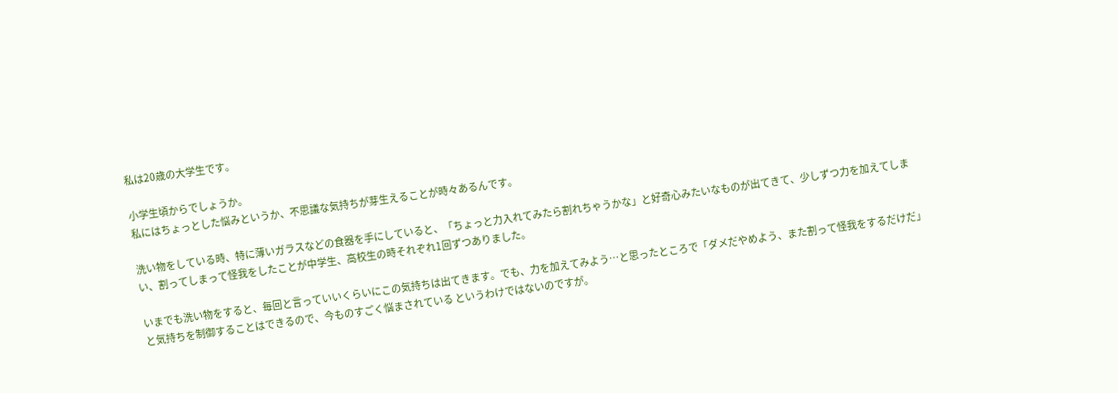私は20歳の大学生です。

小学生頃からでしょうか。
私にはちょっとした悩みというか、不思議な気持ちが芽生えることが時々あるんです。

洗い物をしている時、特に薄いガラスなどの食器を手にしていると、「ちょっと力入れてみたら割れちゃうかな」と好奇心みたいなものが出てきて、少しずつ力を加えてしまい、割ってしまって怪我をしたことが中学生、高校生の時それぞれ1回ずつありました。

いまでも洗い物をすると、毎回と言っていいくらいにこの気持ちは出てきます。でも、力を加えてみよう…と思ったところで「ダメだやめよう、また割って怪我をするだけだ」と気持ちを制御することはできるので、今ものすごく悩まされている というわけではないのですが。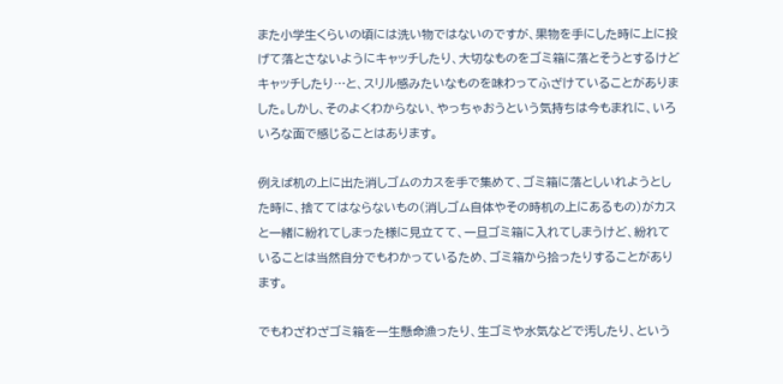また小学生くらいの頃には洗い物ではないのですが、果物を手にした時に上に投げて落とさないようにキャッチしたり、大切なものをゴミ箱に落とそうとするけどキャッチしたり…と、スリル感みたいなものを味わってふざけていることがありました。しかし、そのよくわからない、やっちゃおうという気持ちは今もまれに、いろいろな面で感じることはあります。

例えば机の上に出た消しゴムのカスを手で集めて、ゴミ箱に落としいれようとした時に、捨ててはならないもの(消しゴム自体やその時机の上にあるもの)がカスと一緒に紛れてしまった様に見立てて、一旦ゴミ箱に入れてしまうけど、紛れていることは当然自分でもわかっているため、ゴミ箱から拾ったりすることがあります。

でもわざわざゴミ箱を一生懸命漁ったり、生ゴミや水気などで汚したり、という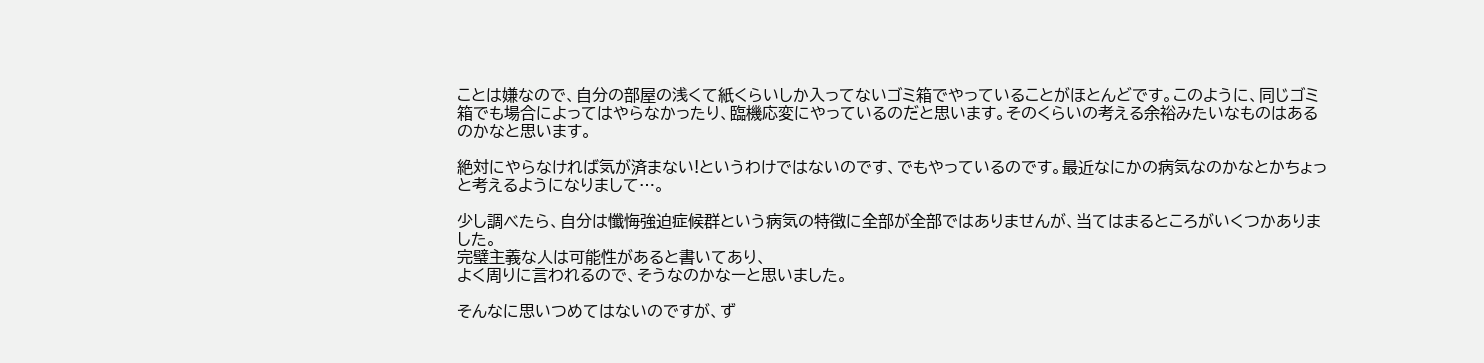ことは嫌なので、自分の部屋の浅くて紙くらいしか入ってないゴミ箱でやっていることがほとんどです。このように、同じゴミ箱でも場合によってはやらなかったり、臨機応変にやっているのだと思います。そのくらいの考える余裕みたいなものはあるのかなと思います。

絶対にやらなければ気が済まない!というわけではないのです、でもやっているのです。最近なにかの病気なのかなとかちょっと考えるようになりまして…。

少し調べたら、自分は懺悔強迫症候群という病気の特徴に全部が全部ではありませんが、当てはまるところがいくつかありました。
完璧主義な人は可能性があると書いてあり、
よく周りに言われるので、そうなのかなーと思いました。

そんなに思いつめてはないのですが、ず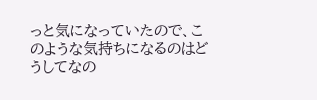っと気になっていたので、このような気持ちになるのはどうしてなの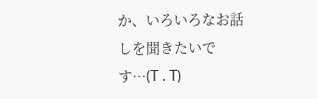か、いろいろなお話しを聞きたいです…(T . T)